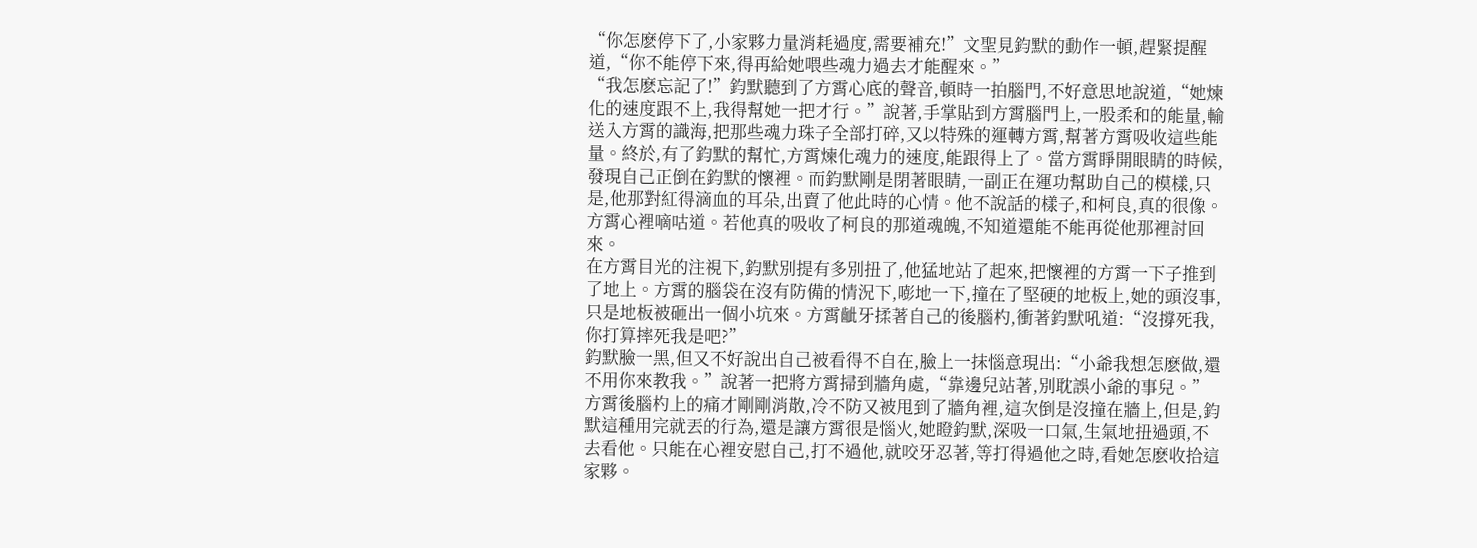“你怎麽停下了,小家夥力量消耗過度,需要補充!”文聖見鈞默的動作一頓,趕緊提醒道,“你不能停下來,得再給她喂些魂力過去才能醒來。”
“我怎麽忘記了!”鈞默聽到了方霄心底的聲音,頓時一拍腦門,不好意思地說道,“她煉化的速度跟不上,我得幫她一把才行。”說著,手掌貼到方霄腦門上,一股柔和的能量,輸送入方霄的識海,把那些魂力珠子全部打碎,又以特殊的運轉方霄,幫著方霄吸收這些能量。終於,有了鈞默的幫忙,方霄煉化魂力的速度,能跟得上了。當方霄睜開眼睛的時候,發現自己正倒在鈞默的懷裡。而鈞默剛是閉著眼睛,一副正在運功幫助自己的模樣,只是,他那對紅得滴血的耳朵,出賣了他此時的心情。他不說話的樣子,和柯良,真的很像。方霄心裡嘀咕道。若他真的吸收了柯良的那道魂魄,不知道還能不能再從他那裡討回來。
在方霄目光的注視下,鈞默別提有多別扭了,他猛地站了起來,把懷裡的方霄一下子推到了地上。方霄的腦袋在沒有防備的情況下,嘭地一下,撞在了堅硬的地板上,她的頭沒事,只是地板被砸出一個小坑來。方霄齜牙揉著自己的後腦杓,衝著鈞默吼道:“沒撐死我,你打算摔死我是吧?”
鈞默臉一黑,但又不好說出自己被看得不自在,臉上一抹惱意現出:“小爺我想怎麽做,還不用你來教我。”說著一把將方霄掃到牆角處,“靠邊兒站著,別耽誤小爺的事兒。”
方霄後腦杓上的痛才剛剛消散,冷不防又被甩到了牆角裡,這次倒是沒撞在牆上,但是,鈞默這種用完就丟的行為,還是讓方霄很是惱火,她瞪鈞默,深吸一口氣,生氣地扭過頭,不去看他。只能在心裡安慰自己,打不過他,就咬牙忍著,等打得過他之時,看她怎麽收拾這家夥。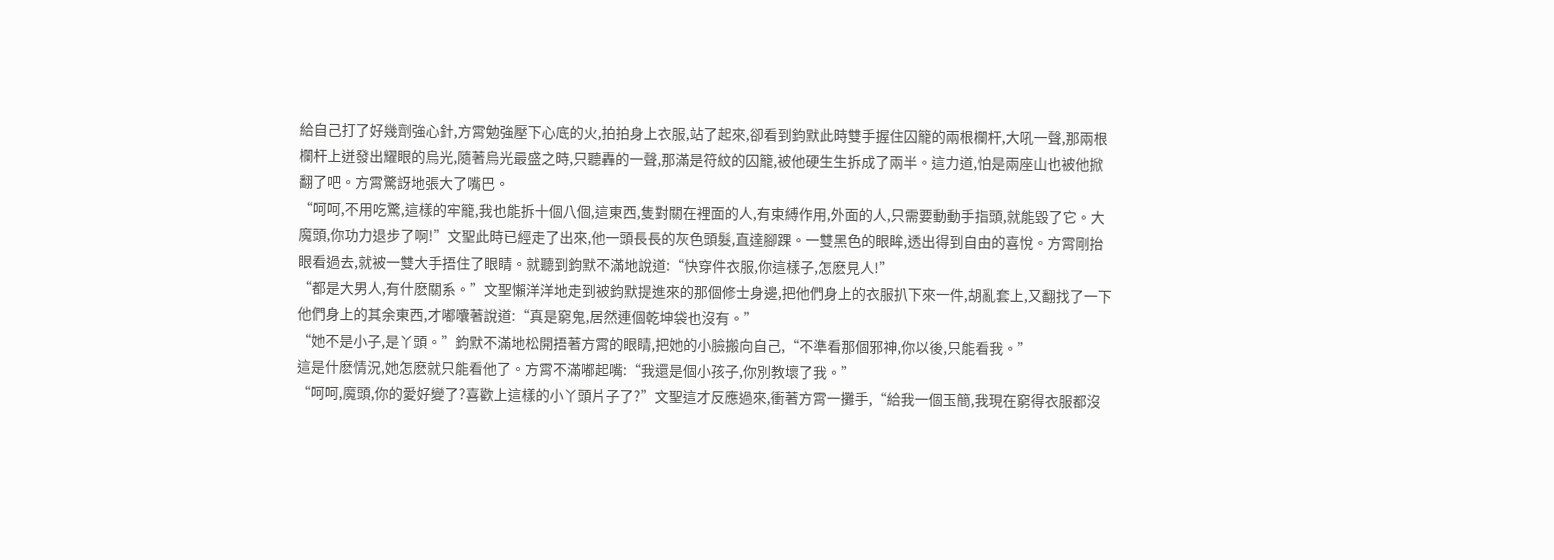給自己打了好幾劑強心針,方霄勉強壓下心底的火,拍拍身上衣服,站了起來,卻看到鈞默此時雙手握住囚籠的兩根欄杆,大吼一聲,那兩根欄杆上迸發出耀眼的烏光,隨著烏光最盛之時,只聽轟的一聲,那滿是符紋的囚籠,被他硬生生拆成了兩半。這力道,怕是兩座山也被他掀翻了吧。方霄驚訝地張大了嘴巴。
“呵呵,不用吃驚,這樣的牢籠,我也能拆十個八個,這東西,隻對關在裡面的人,有束縛作用,外面的人,只需要動動手指頭,就能毀了它。大魔頭,你功力退步了啊!”文聖此時已經走了出來,他一頭長長的灰色頭髮,直達腳踝。一雙黑色的眼眸,透出得到自由的喜悅。方霄剛抬眼看過去,就被一雙大手捂住了眼睛。就聽到鈞默不滿地說道:“快穿件衣服,你這樣子,怎麽見人!”
“都是大男人,有什麽關系。”文聖懶洋洋地走到被鈞默提進來的那個修士身邊,把他們身上的衣服扒下來一件,胡亂套上,又翻找了一下他們身上的其余東西,才嘟囔著說道:“真是窮鬼,居然連個乾坤袋也沒有。”
“她不是小子,是丫頭。”鈞默不滿地松開捂著方霄的眼睛,把她的小臉搬向自己,“不準看那個邪神,你以後,只能看我。”
這是什麽情況,她怎麽就只能看他了。方霄不滿嘟起嘴:“我還是個小孩子,你別教壞了我。”
“呵呵,魔頭,你的愛好變了?喜歡上這樣的小丫頭片子了?”文聖這才反應過來,衝著方霄一攤手,“給我一個玉簡,我現在窮得衣服都沒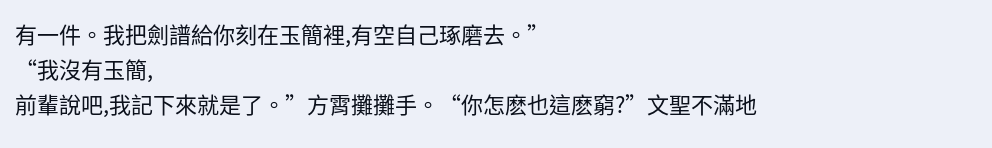有一件。我把劍譜給你刻在玉簡裡,有空自己琢磨去。”
“我沒有玉簡,
前輩說吧,我記下來就是了。”方霄攤攤手。“你怎麽也這麽窮?”文聖不滿地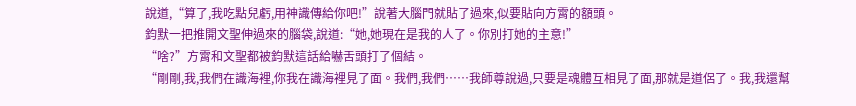說道,“算了,我吃點兒虧,用神識傳給你吧!”說著大腦門就貼了過來,似要貼向方霄的額頭。
鈞默一把推開文聖伸過來的腦袋,說道:“她,她現在是我的人了。你別打她的主意!”
“啥?”方霄和文聖都被鈞默這話給嚇舌頭打了個結。
“剛剛,我,我們在識海裡,你我在識海裡見了面。我們,我們……我師尊說過,只要是魂體互相見了面,那就是道侶了。我,我還幫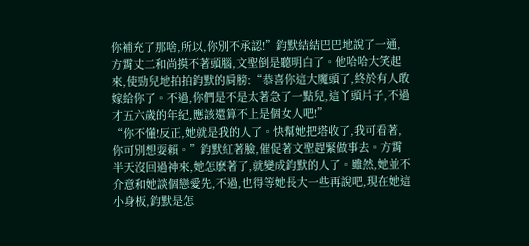你補充了那啥,所以,你別不承認!”鈞默結結巴巴地說了一通,方霄丈二和尚摸不著頭腦,文聖倒是聽明白了。他哈哈大笑起來,使勁兒地拍拍鈞默的肩膀:“恭喜你這大魔頭了,終於有人敢嫁給你了。不過,你們是不是太著急了一點兒,這丫頭片子,不過才五六歲的年紀,應該還算不上是個女人吧!”
“你不懂!反正,她就是我的人了。快幫她把塔收了,我可看著,你可別想耍賴。”鈞默紅著臉,催促著文聖趕緊做事去。方霄半天沒回過神來,她怎麽著了,就變成鈞默的人了。雖然,她並不介意和她談個戀愛先,不過,也得等她長大一些再說吧,現在她這小身板,鈞默是怎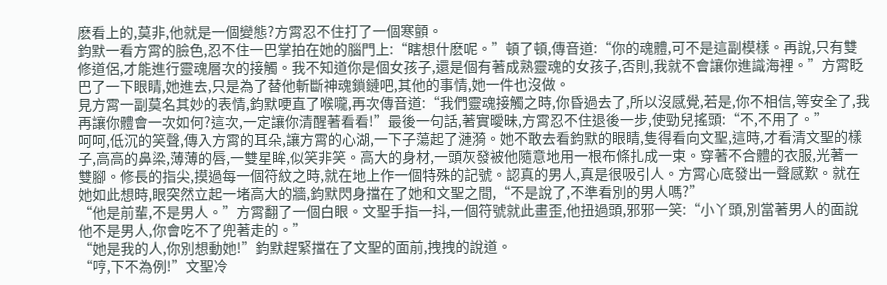麽看上的,莫非,他就是一個變態?方霄忍不住打了一個寒顫。
鈞默一看方霄的臉色,忍不住一巴掌拍在她的腦門上:“瞎想什麽呢。”頓了頓,傳音道:“你的魂體,可不是這副模樣。再說,只有雙修道侶,才能進行靈魂層次的接觸。我不知道你是個女孩子,還是個有著成熟靈魂的女孩子,否則,我就不會讓你進識海裡。”方霄眨巴了一下眼睛,她進去,只是為了替他斬斷神魂鎖鏈吧,其他的事情,她一件也沒做。
見方霄一副莫名其妙的表情,鈞默哽直了喉嚨,再次傳音道:“我們靈魂接觸之時,你昏過去了,所以沒感覺,若是,你不相信,等安全了,我再讓你體會一次如何?這次,一定讓你清醒著看看!”最後一句話,著實曖昧,方霄忍不住退後一步,使勁兒搖頭:“不,不用了。”
呵呵,低沉的笑聲,傳入方霄的耳朵,讓方霄的心湖,一下子蕩起了漣漪。她不敢去看鈞默的眼睛,隻得看向文聖,這時,才看清文聖的樣子,高高的鼻梁,薄薄的唇,一雙星眸,似笑非笑。高大的身材,一頭灰發被他隨意地用一根布條扎成一束。穿著不合體的衣服,光著一雙腳。修長的指尖,摸過每一個符紋之時,就在地上作一個特殊的記號。認真的男人,真是很吸引人。方霄心底發出一聲感歎。就在她如此想時,眼突然立起一堵高大的牆,鈞默閃身擋在了她和文聖之間,“不是說了,不準看別的男人嗎?”
“他是前輩,不是男人。”方霄翻了一個白眼。文聖手指一抖,一個符號就此畫歪,他扭過頭,邪邪一笑:“小丫頭,別當著男人的面說他不是男人,你會吃不了兜著走的。”
“她是我的人,你別想動她!”鈞默趕緊擋在了文聖的面前,拽拽的說道。
“哼,下不為例!”文聖冷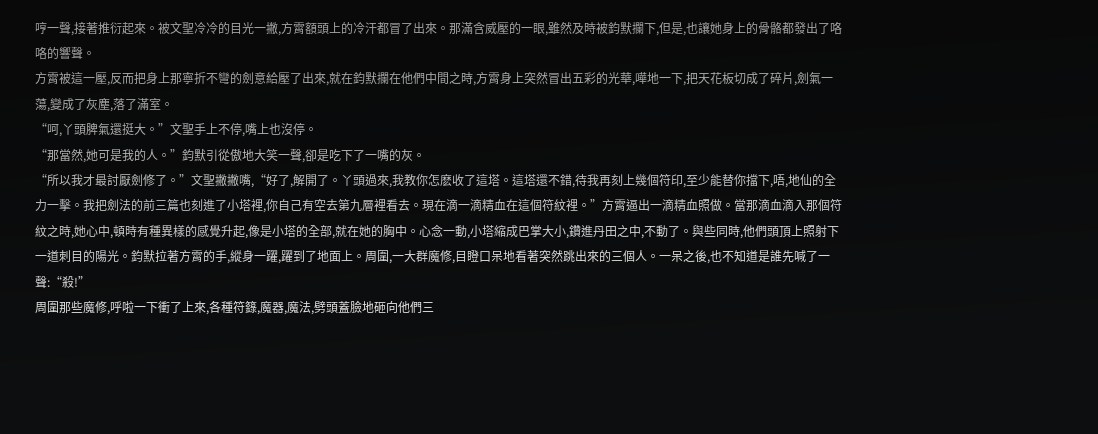哼一聲,接著推衍起來。被文聖冷冷的目光一撇,方霄額頭上的冷汗都冒了出來。那滿含威壓的一眼,雖然及時被鈞默攔下,但是,也讓她身上的骨骼都發出了咯咯的響聲。
方霄被這一壓,反而把身上那寧折不彎的劍意給壓了出來,就在鈞默攔在他們中間之時,方霄身上突然冒出五彩的光華,嘩地一下,把天花板切成了碎片,劍氣一蕩,變成了灰塵,落了滿室。
“呵,丫頭脾氣還挺大。”文聖手上不停,嘴上也沒停。
“那當然,她可是我的人。”鈞默引從傲地大笑一聲,卻是吃下了一嘴的灰。
“所以我才最討厭劍修了。”文聖撇撇嘴,“好了,解開了。丫頭過來,我教你怎麽收了這塔。這塔還不錯,待我再刻上幾個符印,至少能替你擋下,唔,地仙的全力一擊。我把劍法的前三篇也刻進了小塔裡,你自己有空去第九層裡看去。現在滴一滴精血在這個符紋裡。”方霄逼出一滴精血照做。當那滴血滴入那個符紋之時,她心中,頓時有種異樣的感覺升起,像是小塔的全部,就在她的胸中。心念一動,小塔縮成巴掌大小,鑽進丹田之中,不動了。與些同時,他們頭頂上照射下一道刺目的陽光。鈞默拉著方霄的手,縱身一躍,躍到了地面上。周圍,一大群魔修,目瞪口呆地看著突然跳出來的三個人。一呆之後,也不知道是誰先喊了一聲:“殺!”
周圍那些魔修,呼啦一下衝了上來,各種符籙,魔器,魔法,劈頭蓋臉地砸向他們三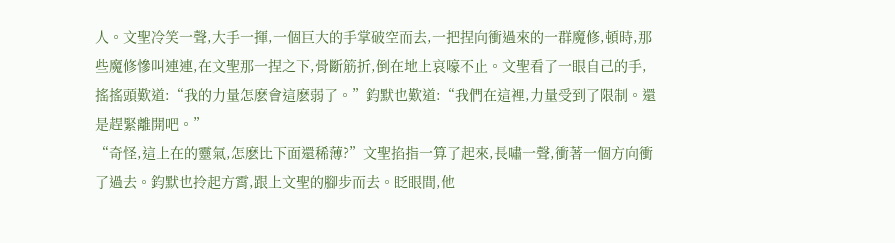人。文聖冷笑一聲,大手一揮,一個巨大的手掌破空而去,一把捏向衝過來的一群魔修,頓時,那些魔修慘叫連連,在文聖那一捏之下,骨斷筋折,倒在地上哀嚎不止。文聖看了一眼自己的手,搖搖頭歎道:“我的力量怎麽會這麽弱了。”鈞默也歎道:“我們在這裡,力量受到了限制。還是趕緊離開吧。”
“奇怪,這上在的靈氣,怎麽比下面還稀薄?”文聖掐指一算了起來,長嘯一聲,衝著一個方向衝了過去。鈞默也拎起方霄,跟上文聖的腳步而去。眨眼間,他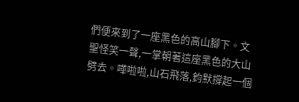們便來到了一座黑色的高山腳下。文聖怪笑一聲,一掌朝著這座黑色的大山劈去。嘩啦啦,山石飛落,鈞默撐起一個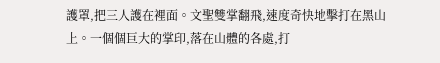護罩,把三人護在裡面。文聖雙掌翻飛,速度奇快地擊打在黑山上。一個個巨大的掌印,落在山體的各處,打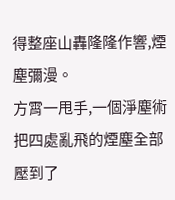得整座山轟隆隆作響,煙塵彌漫。
方霄一甩手,一個淨塵術把四處亂飛的煙塵全部壓到了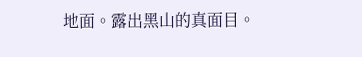地面。露出黑山的真面目。